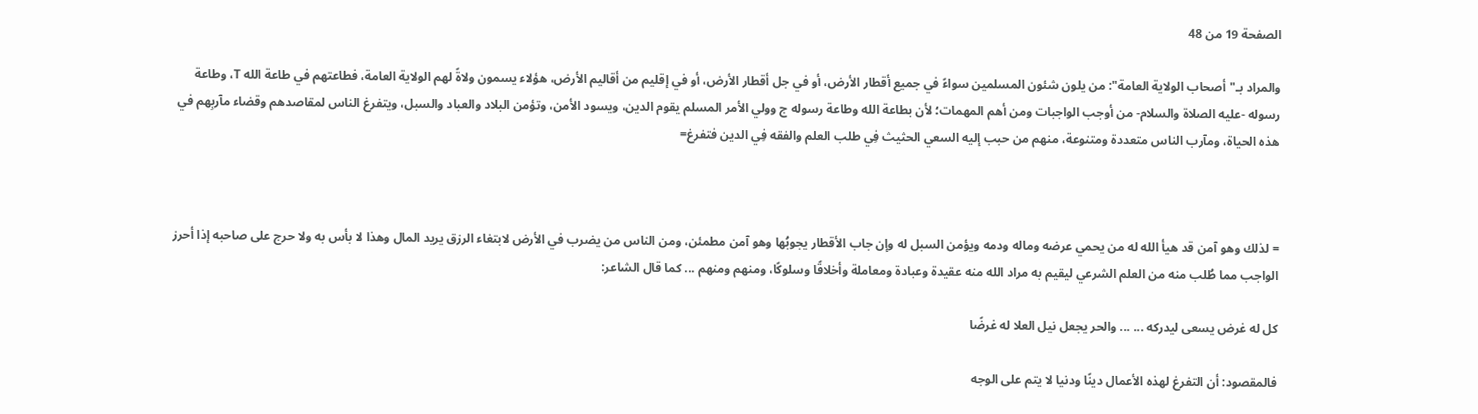الصفحة 19 من 48

والمراد بـ"أصحاب الولاية العامة": من يلون شئون المسلمين سواءً في جميع أقطار الأرض، أو في جل أقطار الأرض، أو في إقليم من أقاليم الأرض، هؤلاء يسمون ولاةً لهم الولاية العامة، فطاعتهم في طاعة الله T، وطاعة رسوله -عليه الصلاة والسلام- من أوجب الواجبات ومن أهم المهمات؛ لأن بطاعة الله وطاعة رسوله ج وولي الأمر المسلم يقوم الدين، ويسود الأمن، وتؤمن البلاد والعباد والسبل، ويتفرغ الناس لمقاصدهم وقضاء مآربِهم في هذه الحياة، ومآرب الناس متعددة ومتنوعة، منهم من حبب إليه السعي الحثيث فِي طلب العلم والفقه فِي الدين فتفرغ=



= لذلك وهو آمن قد هيأ الله له من يحمي عرضه وماله ودمه ويؤمن السبل له وإن جاب الأقطار يجوبُها وهو آمن مطمئن، ومن الناس من يضرب في الأرض لابتغاء الرزق يريد المال وهذا لا بأس به ولا حرج على صاحبه إذا أحرز الواجب مما طُلب منه من العلم الشرعي ليقيم به مراد الله منه عقيدة وعبادة ومعاملة وأخلاقًا وسلوكًا، ومنهم ومنهم ... كما قال الشاعر:

كل له غرض يسعى ليدركه ... ... والحر يجعل نيل العلا له غرضًا

فالمقصود: أن التفرغ لهذه الأعمال دينًا ودنيا لا يتم على الوجه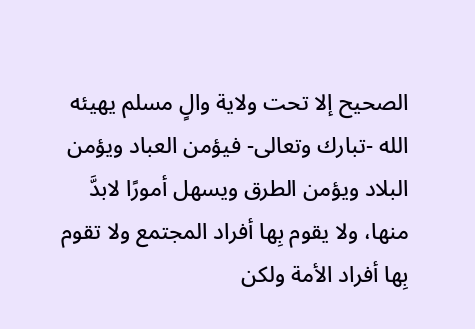الصحيح إلا تحت ولاية والٍ مسلم يهيئه الله -تبارك وتعالى- فيؤمن العباد ويؤمن البلاد ويؤمن الطرق ويسهل أمورًا لابدَّ منها، ولا يقوم بِها أفراد المجتمع ولا تقوم بِها أفراد الأمة ولكن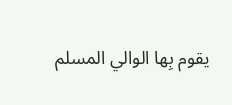يقوم بِها الوالي المسلم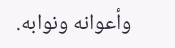وأعوانه ونوابه.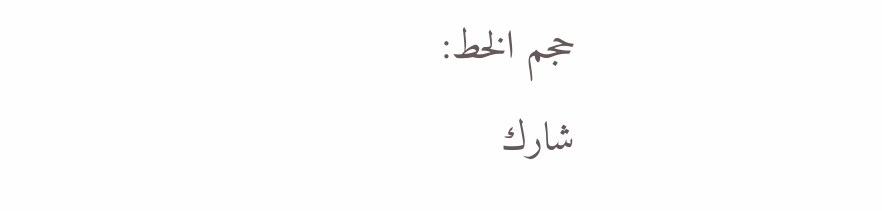حجم الخط:
شارك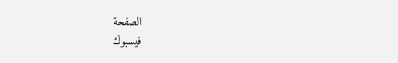الصفحة
فيسبوك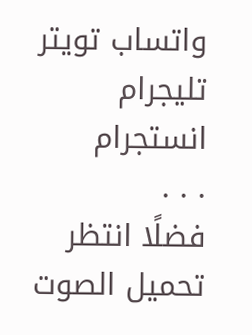واتساب تويتر تليجرام انستجرام
. . .
فضلًا انتظر تحميل الصوت